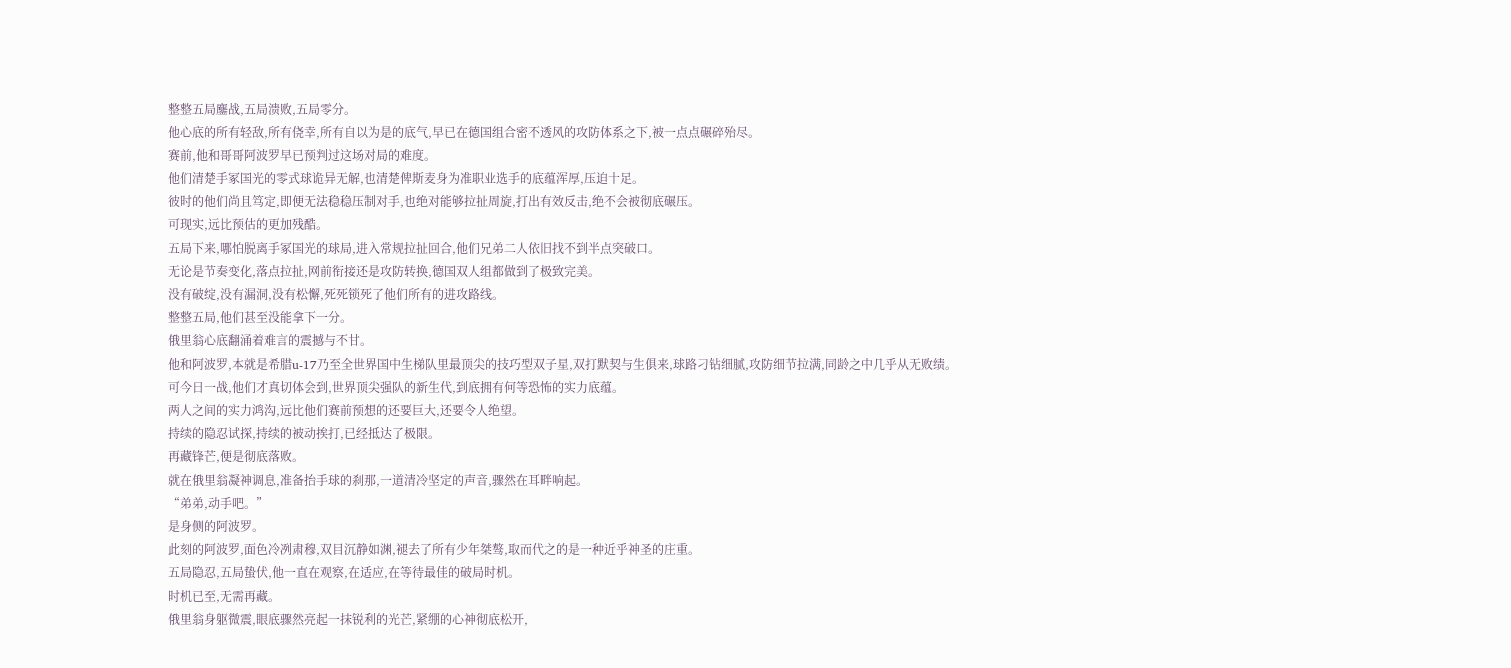整整五局鏖战,五局溃败,五局零分。
他心底的所有轻敌,所有侥幸,所有自以为是的底气,早已在德国组合密不透风的攻防体系之下,被一点点碾碎殆尽。
赛前,他和哥哥阿波罗早已预判过这场对局的难度。
他们清楚手冢国光的零式球诡异无解,也清楚俾斯麦身为准职业选手的底蕴浑厚,压迫十足。
彼时的他们尚且笃定,即便无法稳稳压制对手,也绝对能够拉扯周旋,打出有效反击,绝不会被彻底碾压。
可现实,远比预估的更加残酷。
五局下来,哪怕脱离手冢国光的球局,进入常规拉扯回合,他们兄弟二人依旧找不到半点突破口。
无论是节奏变化,落点拉扯,网前衔接还是攻防转换,德国双人组都做到了极致完美。
没有破绽,没有漏洞,没有松懈,死死锁死了他们所有的进攻路线。
整整五局,他们甚至没能拿下一分。
俄里翁心底翻涌着难言的震撼与不甘。
他和阿波罗,本就是希腊u-17乃至全世界国中生梯队里最顶尖的技巧型双子星,双打默契与生俱来,球路刁钻细腻,攻防细节拉满,同龄之中几乎从无败绩。
可今日一战,他们才真切体会到,世界顶尖强队的新生代,到底拥有何等恐怖的实力底蕴。
两人之间的实力鸿沟,远比他们赛前预想的还要巨大,还要令人绝望。
持续的隐忍试探,持续的被动挨打,已经抵达了极限。
再藏锋芒,便是彻底落败。
就在俄里翁凝神调息,准备抬手球的刹那,一道清冷坚定的声音,骤然在耳畔响起。
“弟弟,动手吧。”
是身侧的阿波罗。
此刻的阿波罗,面色冷冽肃穆,双目沉静如渊,褪去了所有少年桀骜,取而代之的是一种近乎神圣的庄重。
五局隐忍,五局蛰伏,他一直在观察,在适应,在等待最佳的破局时机。
时机已至,无需再藏。
俄里翁身躯微震,眼底骤然亮起一抹锐利的光芒,紧绷的心神彻底松开,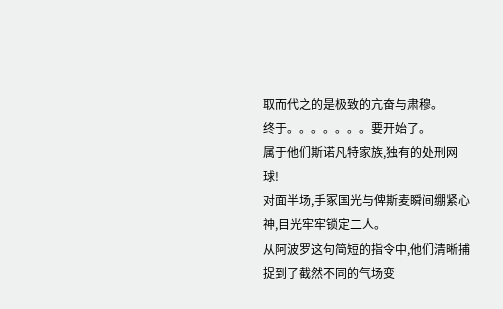取而代之的是极致的亢奋与肃穆。
终于。。。。。。。要开始了。
属于他们斯诺凡特家族,独有的处刑网球!
对面半场,手冢国光与俾斯麦瞬间绷紧心神,目光牢牢锁定二人。
从阿波罗这句简短的指令中,他们清晰捕捉到了截然不同的气场变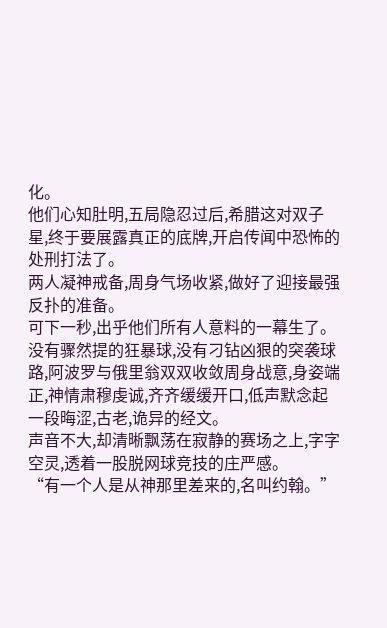化。
他们心知肚明,五局隐忍过后,希腊这对双子星,终于要展露真正的底牌,开启传闻中恐怖的处刑打法了。
两人凝神戒备,周身气场收紧,做好了迎接最强反扑的准备。
可下一秒,出乎他们所有人意料的一幕生了。
没有骤然提的狂暴球,没有刁钻凶狠的突袭球路,阿波罗与俄里翁双双收敛周身战意,身姿端正,神情肃穆虔诚,齐齐缓缓开口,低声默念起一段晦涩,古老,诡异的经文。
声音不大,却清晰飘荡在寂静的赛场之上,字字空灵,透着一股脱网球竞技的庄严感。
“有一个人是从神那里差来的,名叫约翰。”